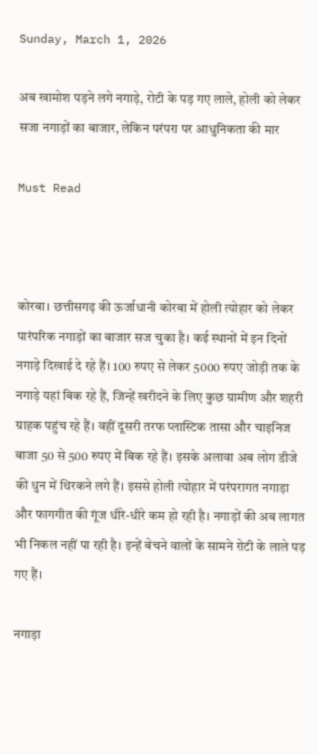Sunday, March 1, 2026

अब खामोश पड़ने लगे नगाड़े, रोटी के पड़ गए लाले, होली को लेकर सजा नगाड़ों का बाजार, लेकिन परंपरा पर आधुनिकता की मार

Must Read



कोरबा। छत्तीसगढ़ की ऊर्जाधानी कोरबा में होली त्योहार को लेकर पारंपरिक नगाड़ों का बाजार सज चुका है। कई स्थानों में इन दिनों नगाड़े दिखाई दे रहे हैं। 100 रुपए से लेकर 5000 रुपए जोड़ी तक के नगाड़े यहां बिक रहे हैं, जिन्हें खरीदने के लिए कुछ ग्रामीण और शहरी ग्राहक पहुंच रहे हैं। वहीं दूसरी तरफ प्लास्टिक तासा और चाइनिज बाजा 50 से 500 रुपए में बिक रहे हैं। इसके अलावा अब लोग डीजे की धुन में थिरकने लगे हैं। इससे होली त्योहार में परंपरागत नगाड़ा और फागगीत की गूंज धीरे-धीरे कम हो रही है। नगाड़ों की अब लागत भी निकल नहीं पा रही है। इन्हें बेचने वालों के सामने रोटी के लाले पड़ गए हैं।

नगाड़ा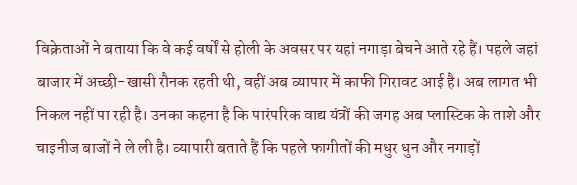विक्रेताओं ने बताया कि वे कई वर्षों से होली के अवसर पर यहां नगाड़ा बेचने आते रहे हैं। पहले जहां बाजार में अच्छी-खासी रौनक रहती थी, वहीं अब व्यापार में काफी गिरावट आई है। अब लागत भी निकल नहीं पा रही है। उनका कहना है कि पारंपरिक वाद्य यंत्रों की जगह अब प्लास्टिक के ताशे और चाइनीज बाजों ने ले ली है। व्यापारी बताते हैं कि पहले फागीतों की मधुर धुन और नगाड़ों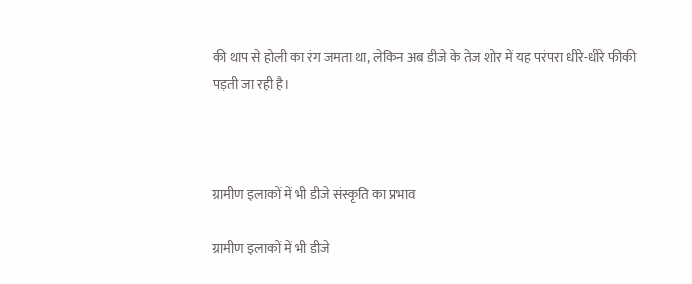की थाप से होली का रंग जमता था, लेकिन अब डीजे के तेज शोर में यह परंपरा धीरे-धीरे फीकी पड़ती जा रही है।



ग्रामीण इलाकों में भी डीजे संस्कृति का प्रभाव

ग्रामीण इलाकों में भी डीजे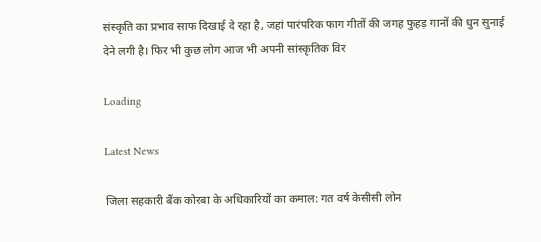संस्कृति का प्रभाव साफ दिखाई दे रहा है, जहां पारंपरिक फाग गीतों की जगह फुहड़ गानों की धुन सुनाई देने लगी है। फिर भी कुछ लोग आज भी अपनी सांस्कृतिक विर

Loading

Latest News

जिला सहकारी बैंक कोरबा के अधिकारियों का कमाल: गत वर्ष केसीसी लोन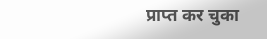प्राप्त कर चुका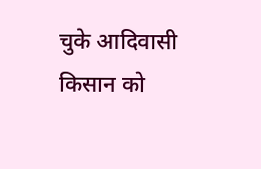चुके आदिवासी किसान को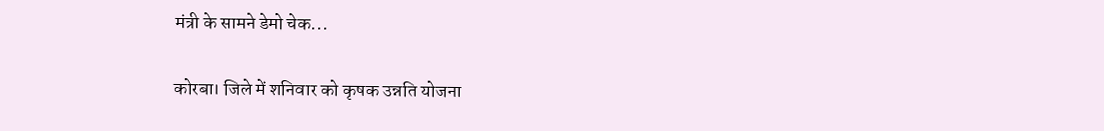मंत्री के सामने डेमो चेक...

कोरबा। जिले में शनिवार को कृषक उन्नति योजना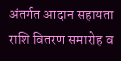अंतर्गत आदान सहायता राशि वितरण समारोह व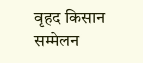वृहद किसान सम्मेलन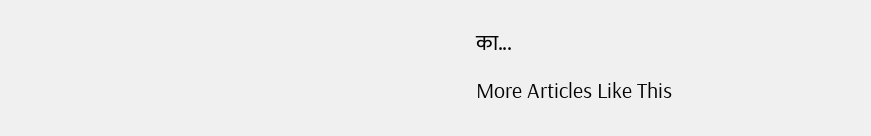का...

More Articles Like This